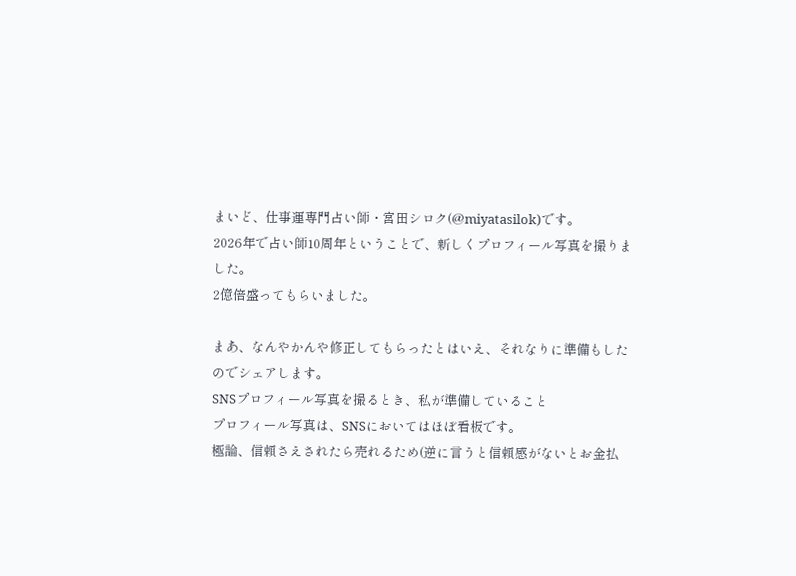まいど、仕事運専門占い師・宮田シロク(@miyatasilok)です。
2026年で占い師10周年ということで、新しくプロフィール写真を撮りました。
2億倍盛ってもらいました。

まあ、なんやかんや修正してもらったとはいえ、それなりに準備もしたのでシェアします。
SNSプロフィール写真を撮るとき、私が準備していること
プロフィール写真は、SNSにおいてはほぼ看板です。
極論、信頼さえされたら売れるため(逆に言うと信頼感がないとお金払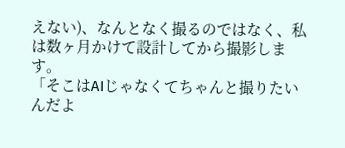えない)、なんとなく撮るのではなく、私は数ヶ月かけて設計してから撮影します。
「そこはAIじゃなくてちゃんと撮りたいんだよ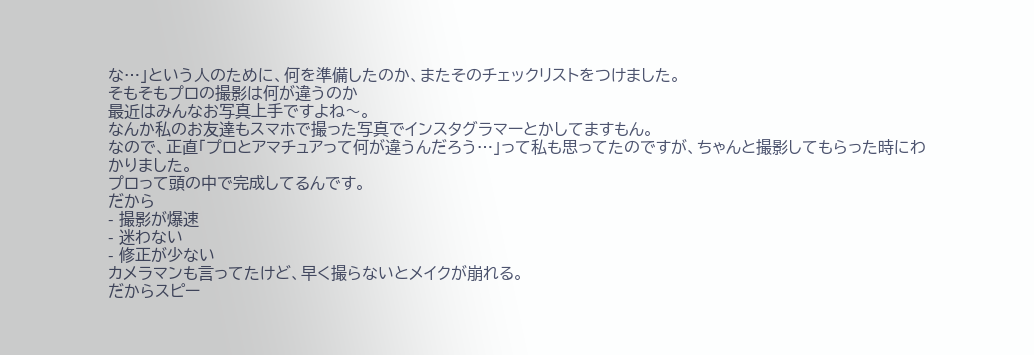な…」という人のために、何を準備したのか、またそのチェックリストをつけました。
そもそもプロの撮影は何が違うのか
最近はみんなお写真上手ですよね〜。
なんか私のお友達もスマホで撮った写真でインスタグラマーとかしてますもん。
なので、正直「プロとアマチュアって何が違うんだろう…」って私も思ってたのですが、ちゃんと撮影してもらった時にわかりました。
プロって頭の中で完成してるんです。
だから
- 撮影が爆速
- 迷わない
- 修正が少ない
カメラマンも言ってたけど、早く撮らないとメイクが崩れる。
だからスピー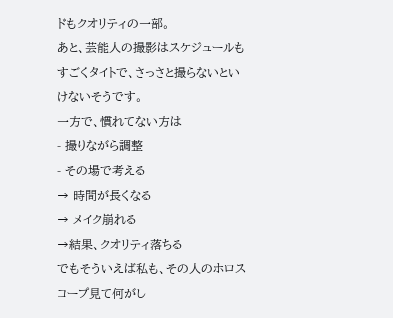ドもクオリティの一部。
あと、芸能人の撮影はスケジュールもすごくタイトで、さっさと撮らないといけないそうです。
一方で、慣れてない方は
- 撮りながら調整
- その場で考える
→ 時間が長くなる
→ メイク崩れる
→結果、クオリティ落ちる
でもそういえば私も、その人のホロスコープ見て何がし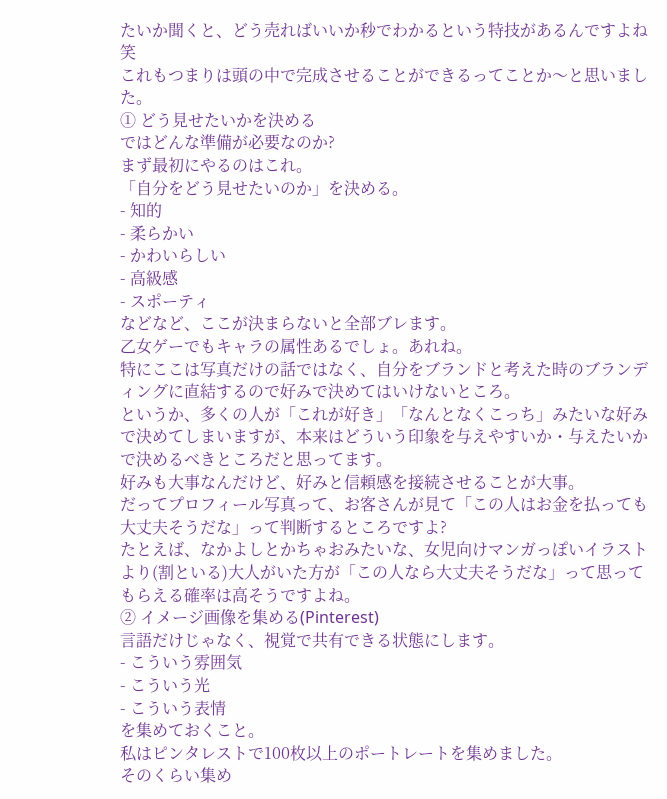たいか聞くと、どう売ればいいか秒でわかるという特技があるんですよね笑
これもつまりは頭の中で完成させることができるってことか〜と思いました。
① どう見せたいかを決める
ではどんな準備が必要なのか?
まず最初にやるのはこれ。
「自分をどう見せたいのか」を決める。
- 知的
- 柔らかい
- かわいらしい
- 高級感
- スポーティ
などなど、ここが決まらないと全部ブレます。
乙女ゲーでもキャラの属性あるでしょ。あれね。
特にここは写真だけの話ではなく、自分をブランドと考えた時のブランディングに直結するので好みで決めてはいけないところ。
というか、多くの人が「これが好き」「なんとなくこっち」みたいな好みで決めてしまいますが、本来はどういう印象を与えやすいか・与えたいかで決めるべきところだと思ってます。
好みも大事なんだけど、好みと信頼感を接続させることが大事。
だってプロフィール写真って、お客さんが見て「この人はお金を払っても大丈夫そうだな」って判断するところですよ?
たとえば、なかよしとかちゃおみたいな、女児向けマンガっぽいイラストより(割といる)大人がいた方が「この人なら大丈夫そうだな」って思ってもらえる確率は高そうですよね。
② イメージ画像を集める(Pinterest)
言語だけじゃなく、視覚で共有できる状態にします。
- こういう雰囲気
- こういう光
- こういう表情
を集めておくこと。
私はピンタレストで100枚以上のポートレートを集めました。
そのくらい集め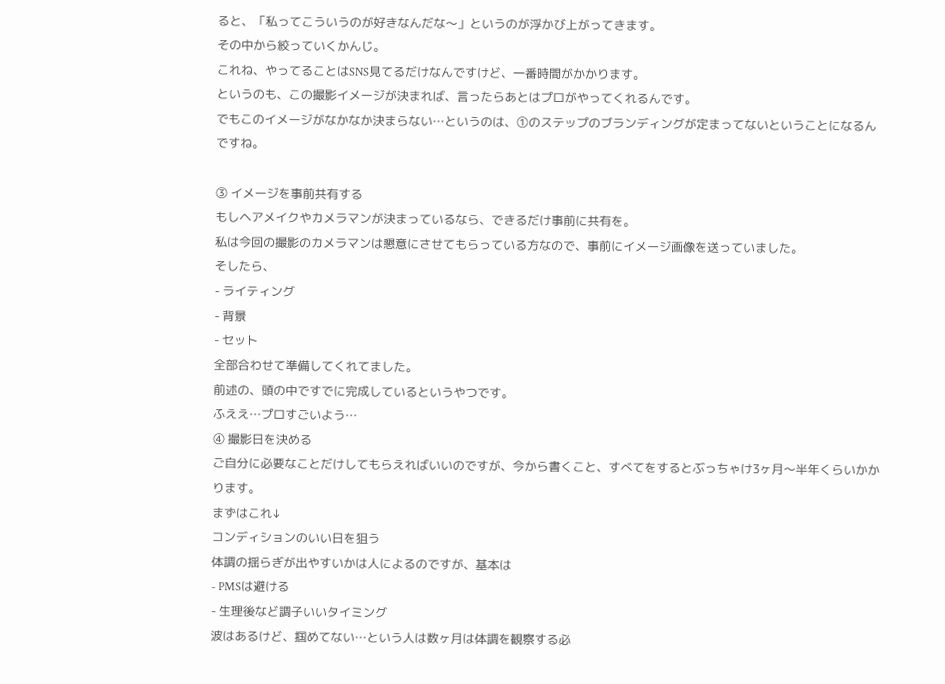ると、「私ってこういうのが好きなんだな〜」というのが浮かび上がってきます。
その中から絞っていくかんじ。
これね、やってることはSNS見てるだけなんですけど、一番時間がかかります。
というのも、この撮影イメージが決まれば、言ったらあとはプロがやってくれるんです。
でもこのイメージがなかなか決まらない…というのは、①のステップのブランディングが定まってないということになるんですね。

③ イメージを事前共有する
もしヘアメイクやカメラマンが決まっているなら、できるだけ事前に共有を。
私は今回の撮影のカメラマンは懇意にさせてもらっている方なので、事前にイメージ画像を送っていました。
そしたら、
- ライティング
- 背景
- セット
全部合わせて準備してくれてました。
前述の、頭の中ですでに完成しているというやつです。
ふええ…プロすごいよう…
④ 撮影日を決める
ご自分に必要なことだけしてもらえればいいのですが、今から書くこと、すべてをするとぶっちゃけ3ヶ月〜半年くらいかかります。
まずはこれ↓
コンディションのいい日を狙う
体調の揺らぎが出やすいかは人によるのですが、基本は
- PMSは避ける
- 生理後など調子いいタイミング
波はあるけど、掴めてない…という人は数ヶ月は体調を観察する必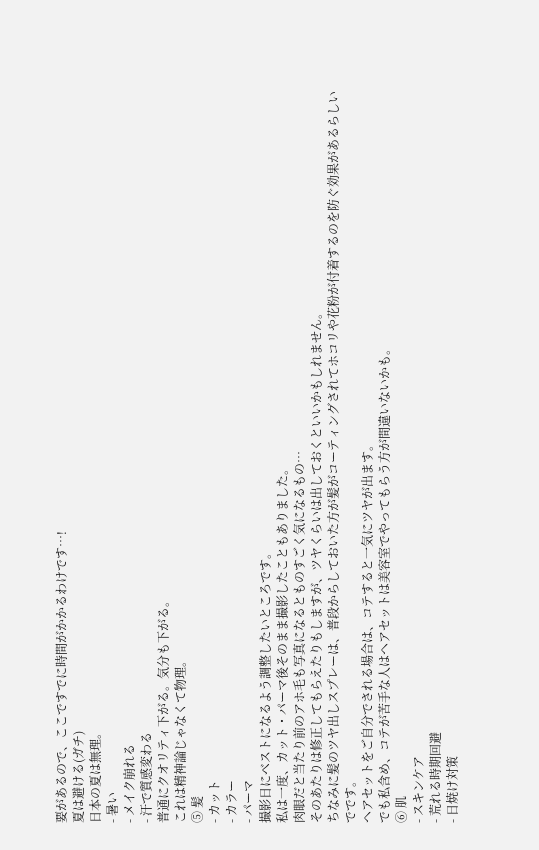要があるので、ここですでに時間がかかるわけです…!
夏は避ける(ガチ)
日本の夏は無理。
- 暑い
- メイク崩れる
- 汗で質感変わる
普通にクオリティ下がる。気分も下がる。
これは精神論じゃなくて物理。
⑤ 髪
- カット
- カラー
- パーマ
撮影日にベストになるよう調整したいところです。
私は一度、カット・パーマ後そのまま撮影したこともありました。
肉眼だと当たり前のアホ毛も写真になるとものすごく気になるもの…
そのあたりは修正してもらえたりもしますが、ツヤくらいは出しておくといいかもしれません。
ちなみに髪のツヤ出しスプレーは、普段からしておいた方が髪がコーティングされてホコリや花粉が付着するのを防ぐ効果があるらしいでです。
ヘアセットをご自分でされる場合は、コテすると一気にツヤが出ます。
でも私含め、コテが苦手な人はヘアセットは美容室でやってもらう方が間違いないかも。
⑥ 肌
- スキンケア
- 荒れる時期回避
- 日焼け対策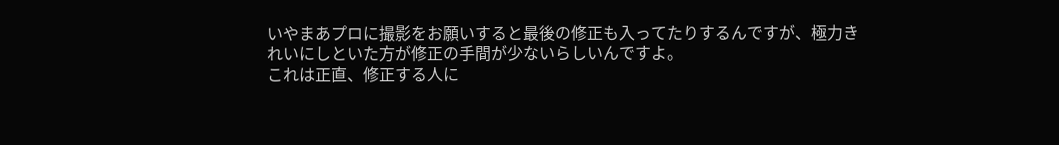いやまあプロに撮影をお願いすると最後の修正も入ってたりするんですが、極力きれいにしといた方が修正の手間が少ないらしいんですよ。
これは正直、修正する人に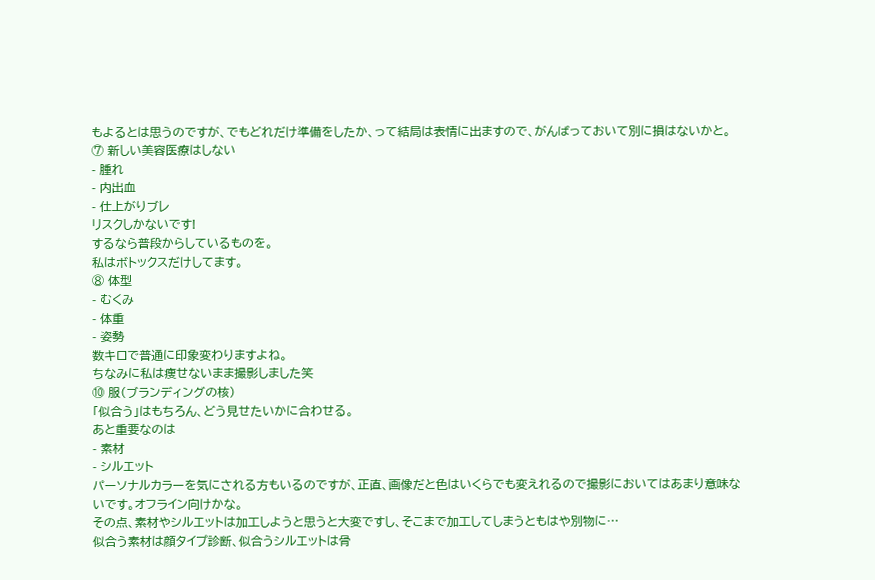もよるとは思うのですが、でもどれだけ準備をしたか、って結局は表情に出ますので、がんばっておいて別に損はないかと。
⑦ 新しい美容医療はしない
- 腫れ
- 内出血
- 仕上がりブレ
リスクしかないです!
するなら普段からしているものを。
私はボトックスだけしてます。
⑧ 体型
- むくみ
- 体重
- 姿勢
数キロで普通に印象変わりますよね。
ちなみに私は痩せないまま撮影しました笑
⑩ 服(ブランディングの核)
「似合う」はもちろん、どう見せたいかに合わせる。
あと重要なのは
- 素材
- シルエット
パーソナルカラーを気にされる方もいるのですが、正直、画像だと色はいくらでも変えれるので撮影においてはあまり意味ないです。オフライン向けかな。
その点、素材やシルエットは加工しようと思うと大変ですし、そこまで加工してしまうともはや別物に…
似合う素材は顔タイプ診断、似合うシルエットは骨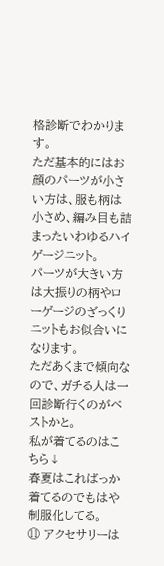格診断でわかります。
ただ基本的にはお顔のパーツが小さい方は、服も柄は小さめ、編み目も詰まったいわゆるハイゲージニット。
パーツが大きい方は大振りの柄やローゲージのざっくりニットもお似合いになります。
ただあくまで傾向なので、ガチる人は一回診断行くのがベストかと。
私が着てるのはこちら↓
春夏はこればっか着てるのでもはや制服化してる。
⑪ アクセサリーは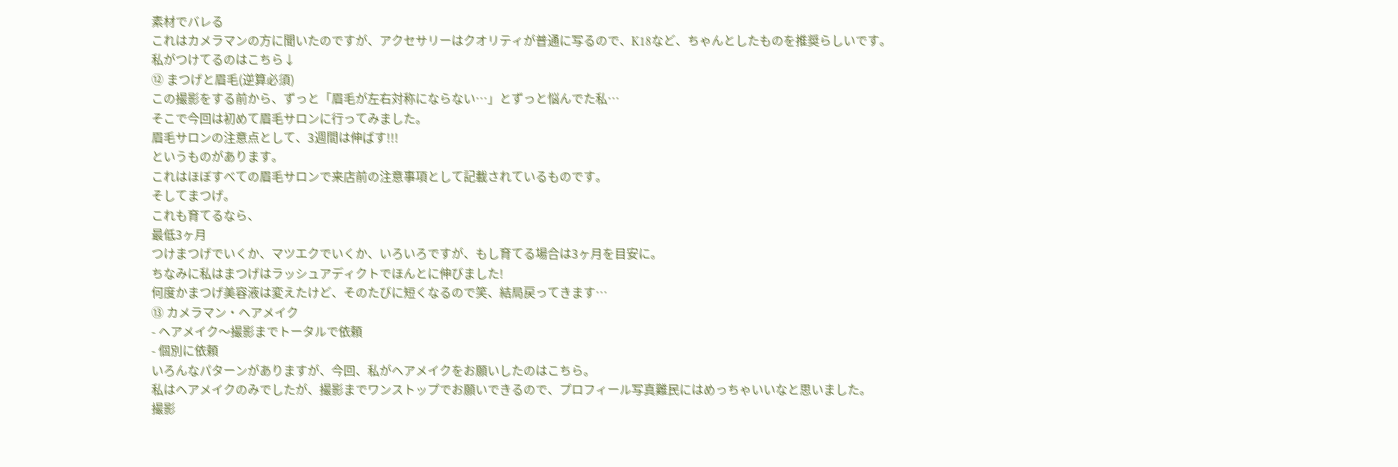素材でバレる
これはカメラマンの方に聞いたのですが、アクセサリーはクオリティが普通に写るので、K18など、ちゃんとしたものを推奨らしいです。
私がつけてるのはこちら↓
⑫ まつげと眉毛(逆算必須)
この撮影をする前から、ずっと「眉毛が左右対称にならない…」とずっと悩んでた私…
そこで今回は初めて眉毛サロンに行ってみました。
眉毛サロンの注意点として、3週間は伸ばす!!!
というものがあります。
これはほぼすべての眉毛サロンで来店前の注意事項として記載されているものです。
そしてまつげ。
これも育てるなら、
最低3ヶ月
つけまつげでいくか、マツエクでいくか、いろいろですが、もし育てる場合は3ヶ月を目安に。
ちなみに私はまつげはラッシュアディクトでほんとに伸びました!
何度かまつげ美容液は変えたけど、そのたびに短くなるので笑、結局戻ってきます…
⑬ カメラマン・ヘアメイク
- ヘアメイク〜撮影までトータルで依頼
- 個別に依頼
いろんなパターンがありますが、今回、私がヘアメイクをお願いしたのはこちら。
私はヘアメイクのみでしたが、撮影までワンストップでお願いできるので、プロフィール写真難民にはめっちゃいいなと思いました。
撮影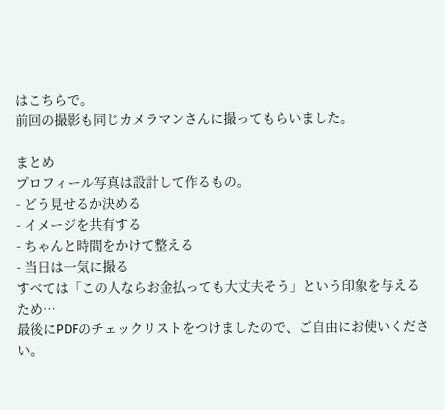はこちらで。
前回の撮影も同じカメラマンさんに撮ってもらいました。

まとめ
プロフィール写真は設計して作るもの。
- どう見せるか決める
- イメージを共有する
- ちゃんと時間をかけて整える
- 当日は一気に撮る
すべては「この人ならお金払っても大丈夫そう」という印象を与えるため…
最後にPDFのチェックリストをつけましたので、ご自由にお使いください。